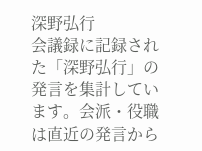深野弘行
会議録に記録された「深野弘行」の発言を集計しています。会派・役職は直近の発言から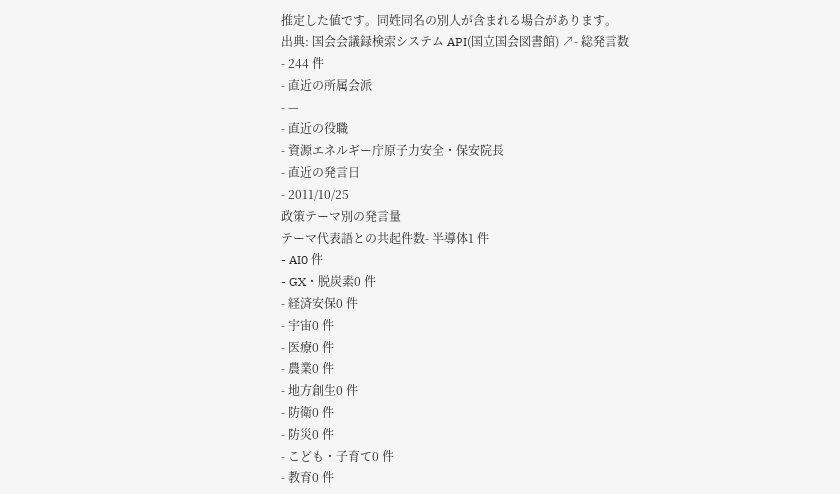推定した値です。同姓同名の別人が含まれる場合があります。
出典: 国会会議録検索システム API(国立国会図書館) ↗- 総発言数
- 244 件
- 直近の所属会派
- —
- 直近の役職
- 資源エネルギー庁原子力安全・保安院長
- 直近の発言日
- 2011/10/25
政策テーマ別の発言量
テーマ代表語との共起件数- 半導体1 件
- AI0 件
- GX・脱炭素0 件
- 経済安保0 件
- 宇宙0 件
- 医療0 件
- 農業0 件
- 地方創生0 件
- 防衛0 件
- 防災0 件
- こども・子育て0 件
- 教育0 件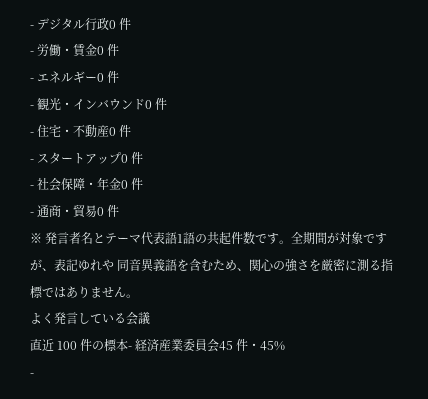- デジタル行政0 件
- 労働・賃金0 件
- エネルギー0 件
- 観光・インバウンド0 件
- 住宅・不動産0 件
- スタートアップ0 件
- 社会保障・年金0 件
- 通商・貿易0 件
※ 発言者名とテーマ代表語1語の共起件数です。全期間が対象ですが、表記ゆれや 同音異義語を含むため、関心の強さを厳密に測る指標ではありません。
よく発言している会議
直近 100 件の標本- 経済産業委員会45 件・45%
-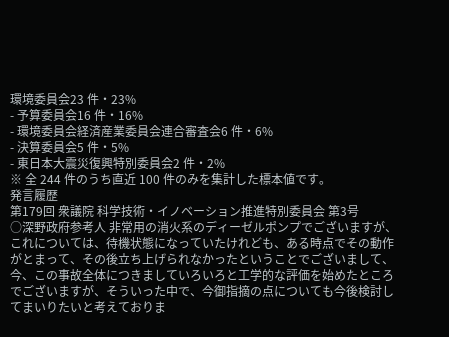環境委員会23 件・23%
- 予算委員会16 件・16%
- 環境委員会経済産業委員会連合審査会6 件・6%
- 決算委員会5 件・5%
- 東日本大震災復興特別委員会2 件・2%
※ 全 244 件のうち直近 100 件のみを集計した標本値です。
発言履歴
第179回 衆議院 科学技術・イノベーション推進特別委員会 第3号
○深野政府参考人 非常用の消火系のディーゼルポンプでございますが、これについては、待機状態になっていたけれども、ある時点でその動作がとまって、その後立ち上げられなかったということでございまして、今、この事故全体につきましていろいろと工学的な評価を始めたところでございますが、そういった中で、今御指摘の点についても今後検討してまいりたいと考えておりま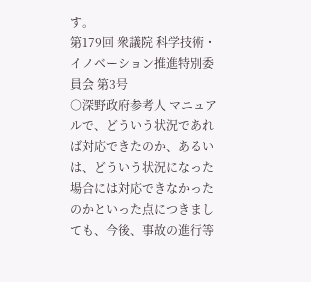す。
第179回 衆議院 科学技術・イノベーション推進特別委員会 第3号
○深野政府参考人 マニュアルで、どういう状況であれば対応できたのか、あるいは、どういう状況になった場合には対応できなかったのかといった点につきましても、今後、事故の進行等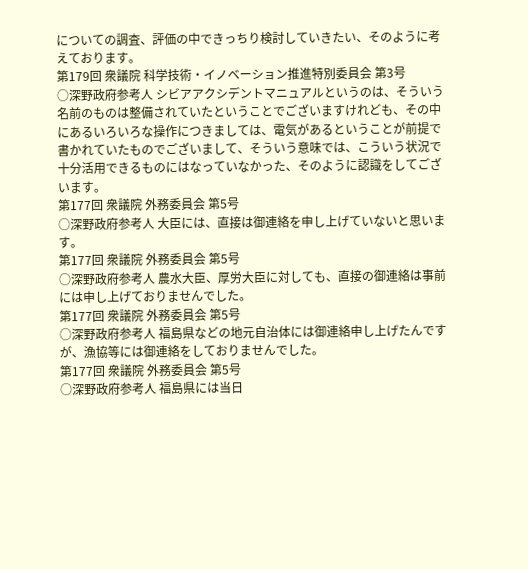についての調査、評価の中できっちり検討していきたい、そのように考えております。
第179回 衆議院 科学技術・イノベーション推進特別委員会 第3号
○深野政府参考人 シビアアクシデントマニュアルというのは、そういう名前のものは整備されていたということでございますけれども、その中にあるいろいろな操作につきましては、電気があるということが前提で書かれていたものでございまして、そういう意味では、こういう状況で十分活用できるものにはなっていなかった、そのように認識をしてございます。
第177回 衆議院 外務委員会 第5号
○深野政府参考人 大臣には、直接は御連絡を申し上げていないと思います。
第177回 衆議院 外務委員会 第5号
○深野政府参考人 農水大臣、厚労大臣に対しても、直接の御連絡は事前には申し上げておりませんでした。
第177回 衆議院 外務委員会 第5号
○深野政府参考人 福島県などの地元自治体には御連絡申し上げたんですが、漁協等には御連絡をしておりませんでした。
第177回 衆議院 外務委員会 第5号
○深野政府参考人 福島県には当日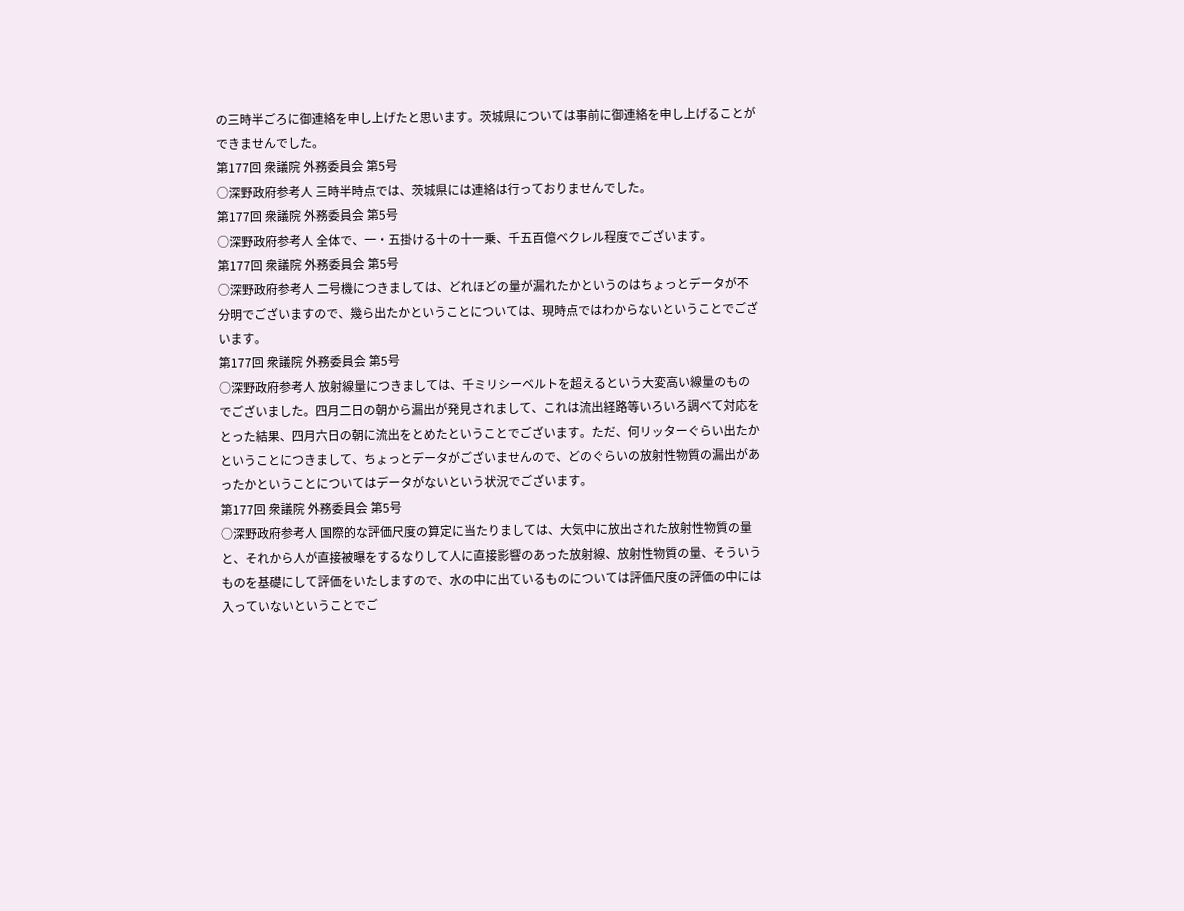の三時半ごろに御連絡を申し上げたと思います。茨城県については事前に御連絡を申し上げることができませんでした。
第177回 衆議院 外務委員会 第5号
○深野政府参考人 三時半時点では、茨城県には連絡は行っておりませんでした。
第177回 衆議院 外務委員会 第5号
○深野政府参考人 全体で、一・五掛ける十の十一乗、千五百億ベクレル程度でございます。
第177回 衆議院 外務委員会 第5号
○深野政府参考人 二号機につきましては、どれほどの量が漏れたかというのはちょっとデータが不分明でございますので、幾ら出たかということについては、現時点ではわからないということでございます。
第177回 衆議院 外務委員会 第5号
○深野政府参考人 放射線量につきましては、千ミリシーベルトを超えるという大変高い線量のものでございました。四月二日の朝から漏出が発見されまして、これは流出経路等いろいろ調べて対応をとった結果、四月六日の朝に流出をとめたということでございます。ただ、何リッターぐらい出たかということにつきまして、ちょっとデータがございませんので、どのぐらいの放射性物質の漏出があったかということについてはデータがないという状況でございます。
第177回 衆議院 外務委員会 第5号
○深野政府参考人 国際的な評価尺度の算定に当たりましては、大気中に放出された放射性物質の量と、それから人が直接被曝をするなりして人に直接影響のあった放射線、放射性物質の量、そういうものを基礎にして評価をいたしますので、水の中に出ているものについては評価尺度の評価の中には入っていないということでご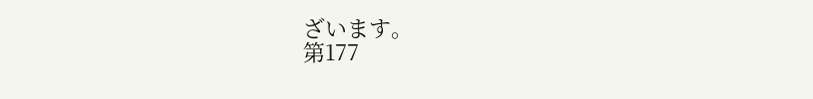ざいます。
第177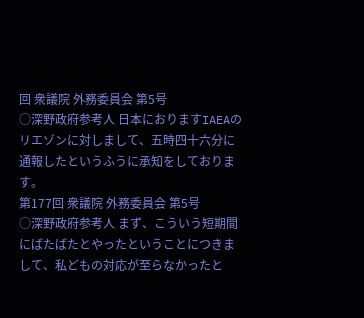回 衆議院 外務委員会 第5号
○深野政府参考人 日本におりますIAEAのリエゾンに対しまして、五時四十六分に通報したというふうに承知をしております。
第177回 衆議院 外務委員会 第5号
○深野政府参考人 まず、こういう短期間にばたばたとやったということにつきまして、私どもの対応が至らなかったと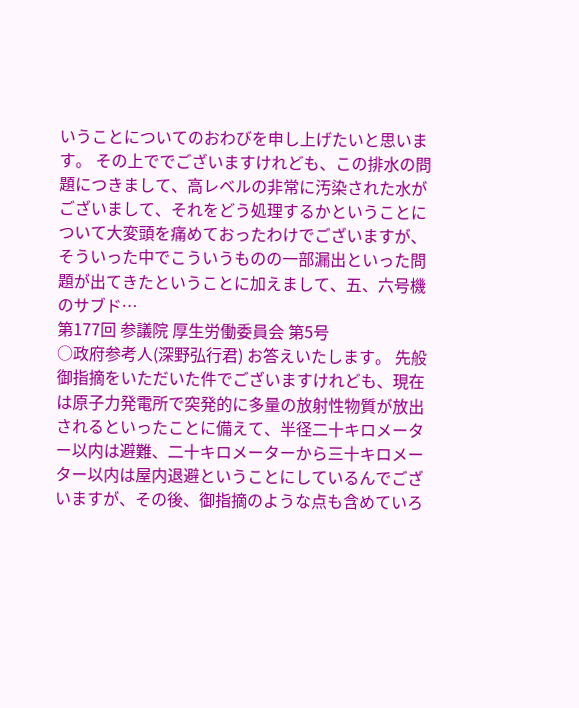いうことについてのおわびを申し上げたいと思います。 その上ででございますけれども、この排水の問題につきまして、高レベルの非常に汚染された水がございまして、それをどう処理するかということについて大変頭を痛めておったわけでございますが、そういった中でこういうものの一部漏出といった問題が出てきたということに加えまして、五、六号機のサブド…
第177回 参議院 厚生労働委員会 第5号
○政府参考人(深野弘行君) お答えいたします。 先般御指摘をいただいた件でございますけれども、現在は原子力発電所で突発的に多量の放射性物質が放出されるといったことに備えて、半径二十キロメーター以内は避難、二十キロメーターから三十キロメーター以内は屋内退避ということにしているんでございますが、その後、御指摘のような点も含めていろ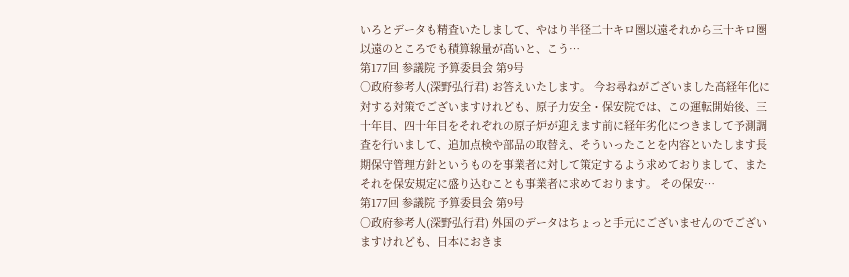いろとデータも精査いたしまして、やはり半径二十キロ圏以遠それから三十キロ圏以遠のところでも積算線量が高いと、こう…
第177回 参議院 予算委員会 第9号
○政府参考人(深野弘行君) お答えいたします。 今お尋ねがございました高経年化に対する対策でございますけれども、原子力安全・保安院では、この運転開始後、三十年目、四十年目をそれぞれの原子炉が迎えます前に経年劣化につきまして予測調査を行いまして、追加点検や部品の取替え、そういったことを内容といたします長期保守管理方針というものを事業者に対して策定するよう求めておりまして、またそれを保安規定に盛り込むことも事業者に求めております。 その保安…
第177回 参議院 予算委員会 第9号
○政府参考人(深野弘行君) 外国のデータはちょっと手元にございませんのでございますけれども、日本におきま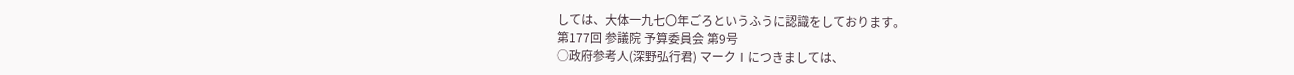しては、大体一九七〇年ごろというふうに認識をしております。
第177回 参議院 予算委員会 第9号
○政府参考人(深野弘行君) マークⅠにつきましては、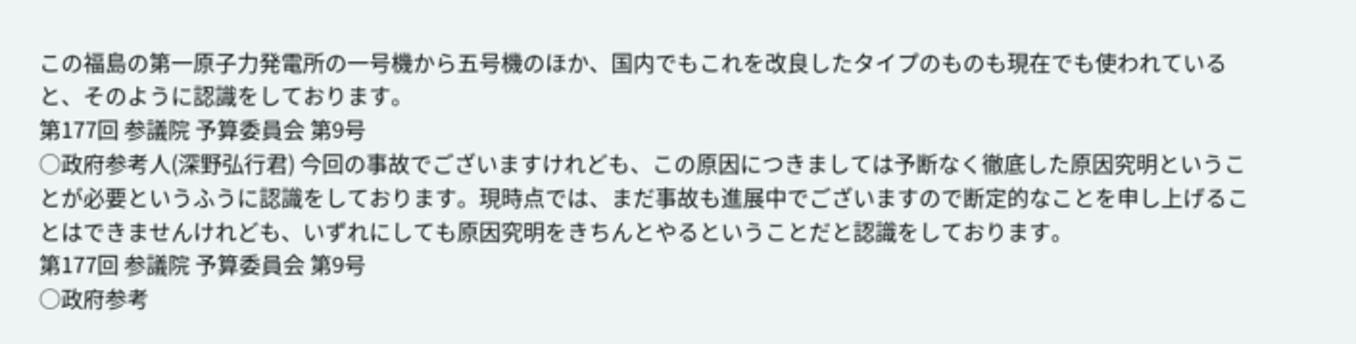この福島の第一原子力発電所の一号機から五号機のほか、国内でもこれを改良したタイプのものも現在でも使われていると、そのように認識をしております。
第177回 参議院 予算委員会 第9号
○政府参考人(深野弘行君) 今回の事故でございますけれども、この原因につきましては予断なく徹底した原因究明ということが必要というふうに認識をしております。現時点では、まだ事故も進展中でございますので断定的なことを申し上げることはできませんけれども、いずれにしても原因究明をきちんとやるということだと認識をしております。
第177回 参議院 予算委員会 第9号
○政府参考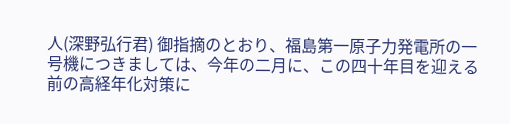人(深野弘行君) 御指摘のとおり、福島第一原子力発電所の一号機につきましては、今年の二月に、この四十年目を迎える前の高経年化対策に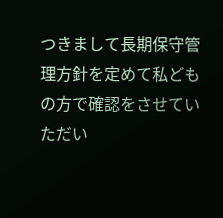つきまして長期保守管理方針を定めて私どもの方で確認をさせていただい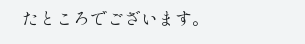たところでございます。